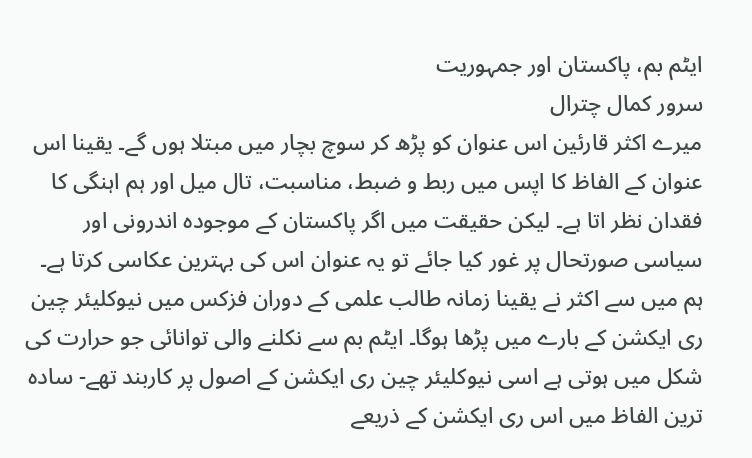ایٹم بم، پاکستان اور جمہوریت
سرور کمال چترال
میرے اکثر قارئین اس عنوان کو پڑھ کر سوچ بچار میں مبتلا ہوں گے۔ یقینا اس عنوان کے الفاظ کا اپس میں ربط و ضبط، مناسبت، تال میل اور ہم اہنگی کا فقدان نظر اتا ہے۔ لیکن حقیقت میں اگر پاکستان کے موجودہ اندرونی اور سیاسی صورتحال پر غور کیا جائے تو یہ عنوان اس کی بہترین عکاسی کرتا ہے۔
ہم میں سے اکثر نے یقینا زمانہ طالب علمی کے دوران فزکس میں نیوکلیئر چین ری ایکشن کے بارے میں پڑھا ہوگا۔ ایٹم بم سے نکلنے والی توانائی جو حرارت کی شکل میں ہوتی ہے اسی نیوکلیئر چین ری ایکشن کے اصول پر کاربند تھے- سادہ ترین الفاظ میں اس ری ایکشن کے ذریعے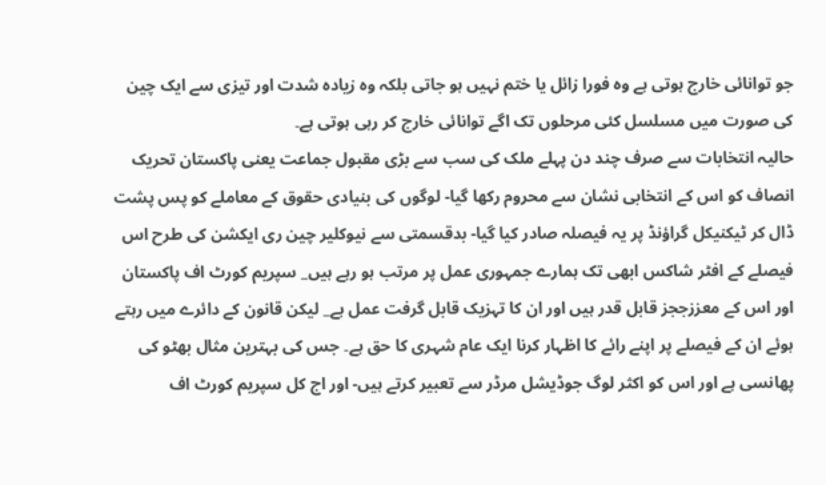جو توانائی خارج ہوتی ہے وہ فورا زائل یا ختم نہیں ہو جاتی بلکہ وہ زیادہ شدت اور تیزی سے ایک چین کی صورت میں مسلسل کئی مرحلوں تک اگے توانائی خارج کر رہی ہوتی ہے۔
حالیہ انتخابات سے صرف چند دن پہلے ملک کی سب سے بڑی مقبول جماعت یعنی پاکستان تحریک انصاف کو اس کے انتخابی نشان سے محروم رکھا گیا- لوگوں کی بنیادی حقوق کے معاملے کو پس پشت ڈال کر ٹیکنیکل گراؤنڈ پر یہ فیصلہ صادر کیا گیا- بدقسمتی سے نیوکلیر چین ری ایکشن کی طرح اس فیصلے کے افٹر شاکس ابھی تک ہمارے جمہوری عمل پر مرتب ہو رہے ہیں_ سپریم کورٹ اف پاکستان اور اس کے معززججز قابل قدر ہیں اور ان کا تہزیک قابل گرفت عمل ہے_ لیکن قانون کے دائرے میں رہتے ہوئے ان کے فیصلے پر اپنے رائے کا اظہار کرنا ایک عام شہری کا حق ہے۔ جس کی بہترین مثال بھٹو کی پھانسی ہے اور اس کو اکثر لوگ جوڈیشل مرڈر سے تعبیر کرتے ہیں- اور اج کل سپریم کورٹ اف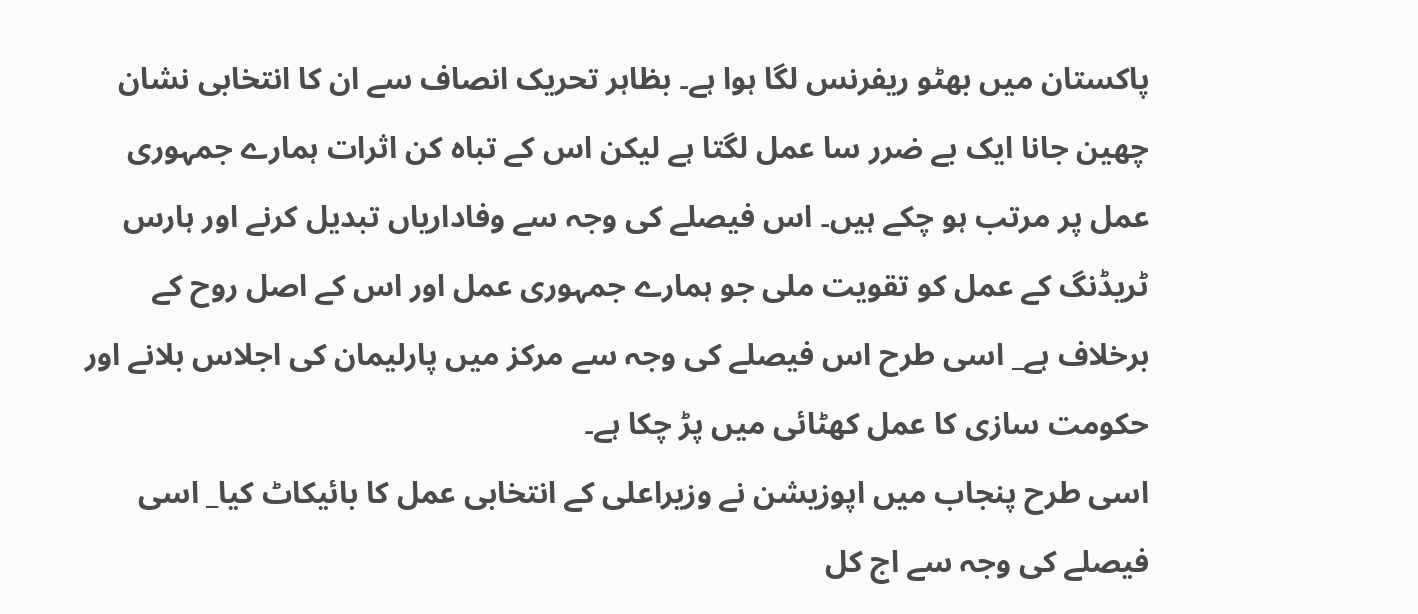پاکستان میں بھٹو ریفرنس لگا ہوا ہے۔ بظاہر تحریک انصاف سے ان کا انتخابی نشان چھین جانا ایک بے ضرر سا عمل لگتا ہے لیکن اس کے تباہ کن اثرات ہمارے جمہوری عمل پر مرتب ہو چکے ہیں۔ اس فیصلے کی وجہ سے وفاداریاں تبدیل کرنے اور ہارس ٹریڈنگ کے عمل کو تقویت ملی جو ہمارے جمہوری عمل اور اس کے اصل روح کے برخلاف ہے_ اسی طرح اس فیصلے کی وجہ سے مرکز میں پارلیمان کی اجلاس بلانے اور حکومت سازی کا عمل کھٹائی میں پڑ چکا ہے۔
اسی طرح پنجاب میں اپوزیشن نے وزیراعلی کے انتخابی عمل کا بائیکاٹ کیا_ اسی فیصلے کی وجہ سے اج کل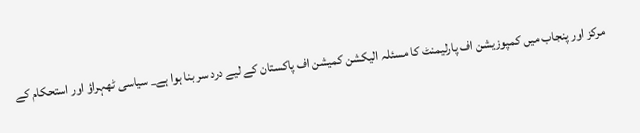مرکز اور پنجاب میں کمپوزیشن اف پارلیمنٹ کا مسئلہ الیکشن کمیشن اف پاکستان کے لیے درد سر بنا ہوا ہے_ سیاسی ٹھہراؤ اور استحکام کے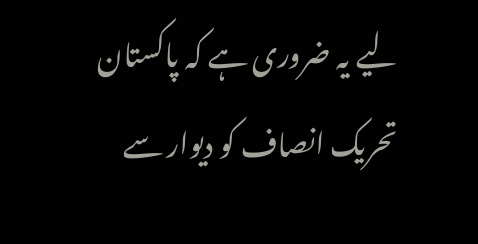لیے یہ ضروری ہے کہ پاکستان تحریک انصاف کو دیوار سے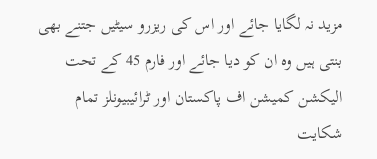مزید نہ لگایا جائے اور اس کی ریزرو سیٹیں جتنے بھی بنتی ہیں وہ ان کو دیا جائے اور فارم 45 کے تحت الیکشن کمیشن اف پاکستان اور ٹرائیبیونلز تمام شکایت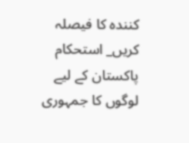کنندہ کا فیصلہ کریں_ استحکام پاکستان کے لیے لوگوں کا جمہوری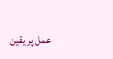عمل پر یقین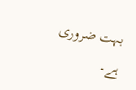بہت ضروری ہے۔